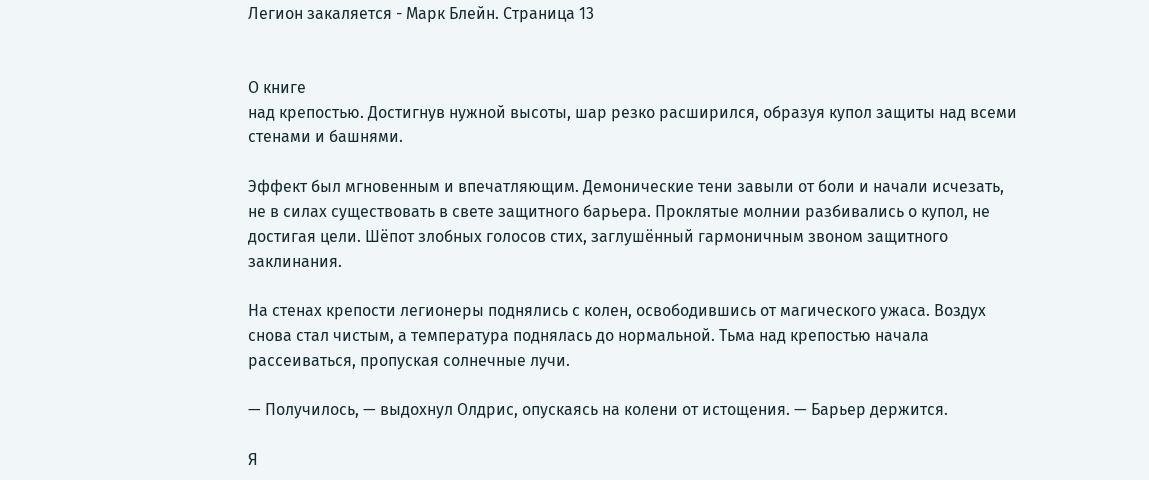Легион закаляется - Марк Блейн. Страница 13


О книге
над крепостью. Достигнув нужной высоты, шар резко расширился, образуя купол защиты над всеми стенами и башнями.

Эффект был мгновенным и впечатляющим. Демонические тени завыли от боли и начали исчезать, не в силах существовать в свете защитного барьера. Проклятые молнии разбивались о купол, не достигая цели. Шёпот злобных голосов стих, заглушённый гармоничным звоном защитного заклинания.

На стенах крепости легионеры поднялись с колен, освободившись от магического ужаса. Воздух снова стал чистым, а температура поднялась до нормальной. Тьма над крепостью начала рассеиваться, пропуская солнечные лучи.

— Получилось, — выдохнул Олдрис, опускаясь на колени от истощения. — Барьер держится.

Я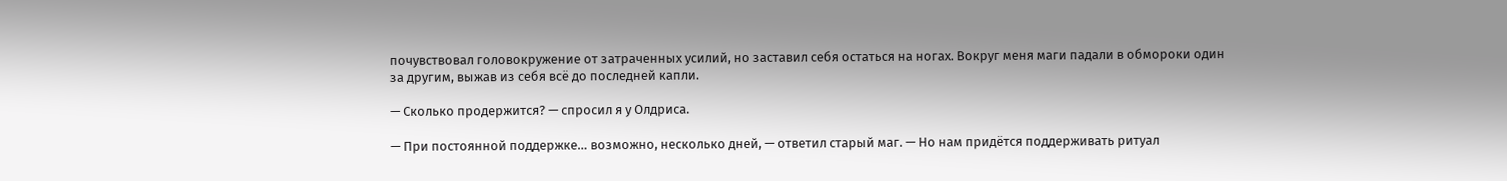почувствовал головокружение от затраченных усилий, но заставил себя остаться на ногах. Вокруг меня маги падали в обмороки один за другим, выжав из себя всё до последней капли.

— Сколько продержится? — спросил я у Олдриса.

— При постоянной поддержке… возможно, несколько дней, — ответил старый маг. — Но нам придётся поддерживать ритуал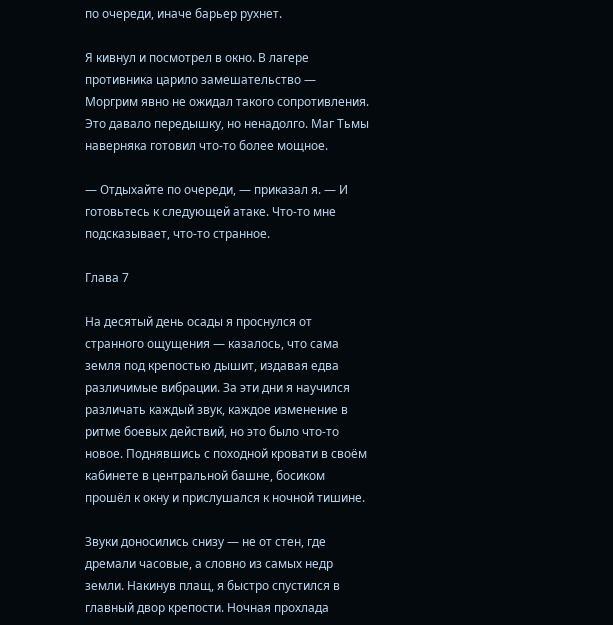по очереди, иначе барьер рухнет.

Я кивнул и посмотрел в окно. В лагере противника царило замешательство — Моргрим явно не ожидал такого сопротивления. Это давало передышку, но ненадолго. Маг Тьмы наверняка готовил что-то более мощное.

— Отдыхайте по очереди, — приказал я. — И готовьтесь к следующей атаке. Что-то мне подсказывает, что-то странное.

Глава 7

На десятый день осады я проснулся от странного ощущения — казалось, что сама земля под крепостью дышит, издавая едва различимые вибрации. За эти дни я научился различать каждый звук, каждое изменение в ритме боевых действий, но это было что-то новое. Поднявшись с походной кровати в своём кабинете в центральной башне, босиком прошёл к окну и прислушался к ночной тишине.

Звуки доносились снизу — не от стен, где дремали часовые, а словно из самых недр земли. Накинув плащ, я быстро спустился в главный двор крепости. Ночная прохлада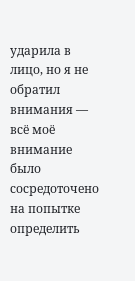ударила в лицо, но я не обратил внимания — всё моё внимание было сосредоточено на попытке определить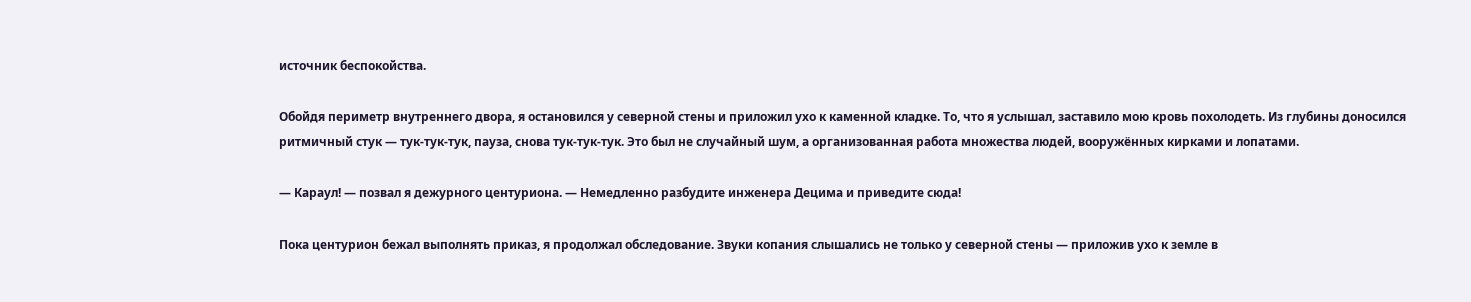источник беспокойства.

Обойдя периметр внутреннего двора, я остановился у северной стены и приложил ухо к каменной кладке. То, что я услышал, заставило мою кровь похолодеть. Из глубины доносился ритмичный стук — тук-тук-тук, пауза, снова тук-тук-тук. Это был не случайный шум, а организованная работа множества людей, вооружённых кирками и лопатами.

— Караул! — позвал я дежурного центуриона. — Немедленно разбудите инженера Децима и приведите сюда!

Пока центурион бежал выполнять приказ, я продолжал обследование. Звуки копания слышались не только у северной стены — приложив ухо к земле в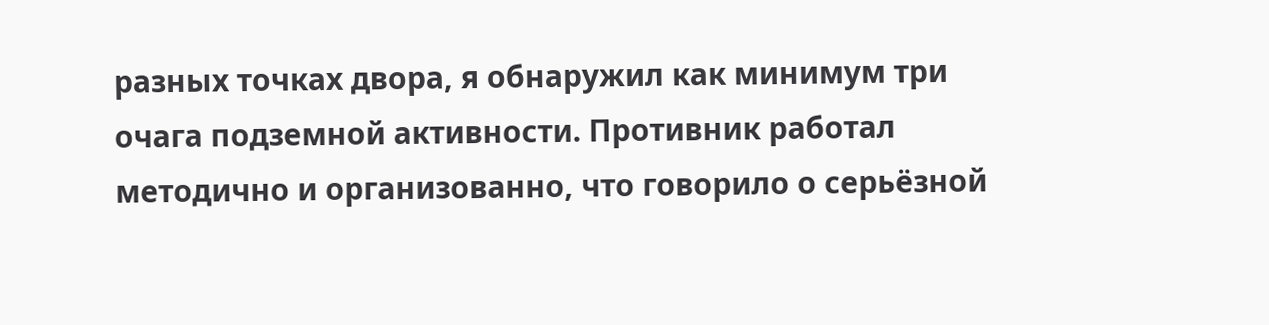разных точках двора, я обнаружил как минимум три очага подземной активности. Противник работал методично и организованно, что говорило о серьёзной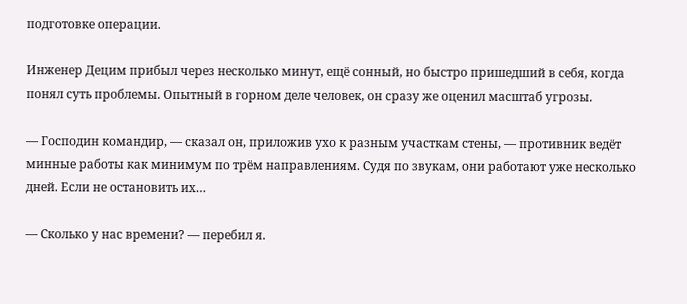подготовке операции.

Инженер Децим прибыл через несколько минут, ещё сонный, но быстро пришедший в себя, когда понял суть проблемы. Опытный в горном деле человек, он сразу же оценил масштаб угрозы.

— Господин командир, — сказал он, приложив ухо к разным участкам стены, — противник ведёт минные работы как минимум по трём направлениям. Судя по звукам, они работают уже несколько дней. Если не остановить их…

— Сколько у нас времени? — перебил я.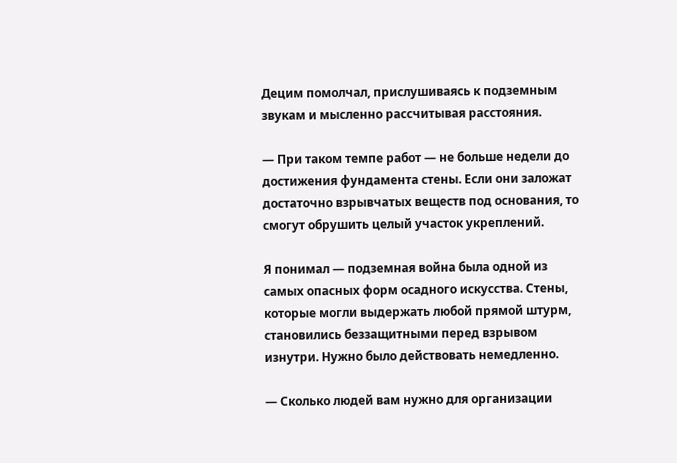Децим помолчал, прислушиваясь к подземным звукам и мысленно рассчитывая расстояния.

— При таком темпе работ — не больше недели до достижения фундамента стены. Если они заложат достаточно взрывчатых веществ под основания, то смогут обрушить целый участок укреплений.

Я понимал — подземная война была одной из самых опасных форм осадного искусства. Стены, которые могли выдержать любой прямой штурм, становились беззащитными перед взрывом изнутри. Нужно было действовать немедленно.

— Сколько людей вам нужно для организации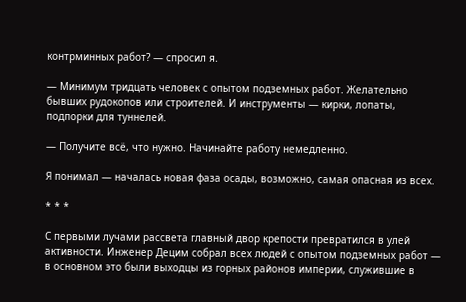контрминных работ? — спросил я.

— Минимум тридцать человек с опытом подземных работ. Желательно бывших рудокопов или строителей. И инструменты — кирки, лопаты, подпорки для туннелей.

— Получите всё, что нужно. Начинайте работу немедленно.

Я понимал — началась новая фаза осады, возможно, самая опасная из всех.

* * *

С первыми лучами рассвета главный двор крепости превратился в улей активности. Инженер Децим собрал всех людей с опытом подземных работ — в основном это были выходцы из горных районов империи, служившие в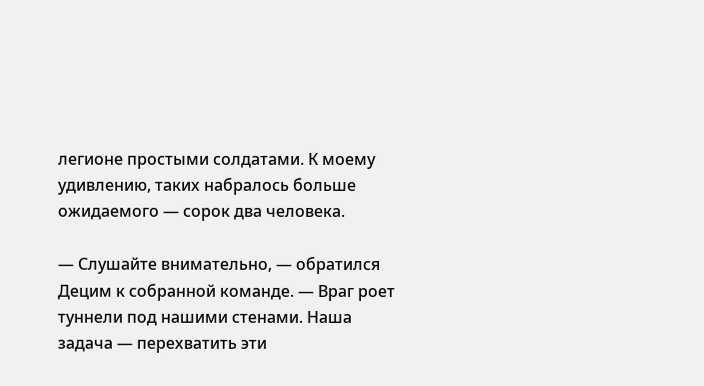легионе простыми солдатами. К моему удивлению, таких набралось больше ожидаемого — сорок два человека.

— Слушайте внимательно, — обратился Децим к собранной команде. — Враг роет туннели под нашими стенами. Наша задача — перехватить эти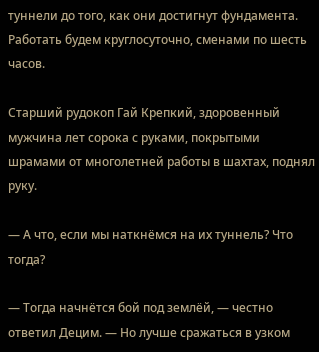туннели до того, как они достигнут фундамента. Работать будем круглосуточно, сменами по шесть часов.

Старший рудокоп Гай Крепкий, здоровенный мужчина лет сорока с руками, покрытыми шрамами от многолетней работы в шахтах, поднял руку.

— А что, если мы наткнёмся на их туннель? Что тогда?

— Тогда начнётся бой под землёй, — честно ответил Децим. — Но лучше сражаться в узком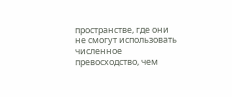пространстве, где они не смогут использовать численное превосходство, чем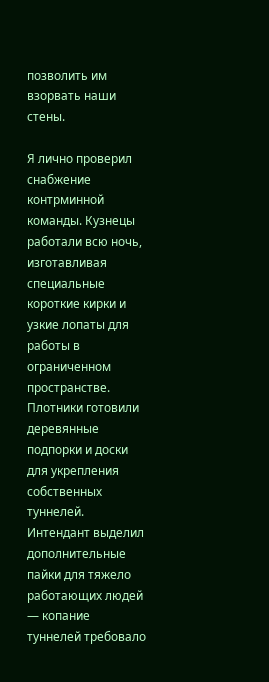позволить им взорвать наши стены.

Я лично проверил снабжение контрминной команды. Кузнецы работали всю ночь, изготавливая специальные короткие кирки и узкие лопаты для работы в ограниченном пространстве. Плотники готовили деревянные подпорки и доски для укрепления собственных туннелей. Интендант выделил дополнительные пайки для тяжело работающих людей — копание туннелей требовало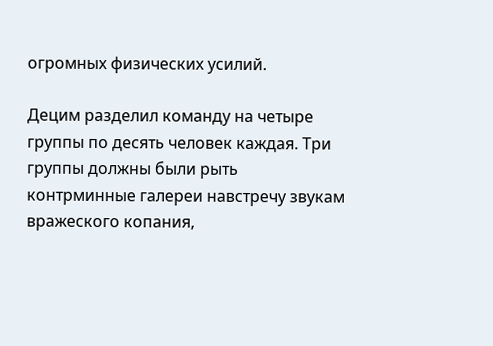огромных физических усилий.

Децим разделил команду на четыре группы по десять человек каждая. Три группы должны были рыть контрминные галереи навстречу звукам вражеского копания,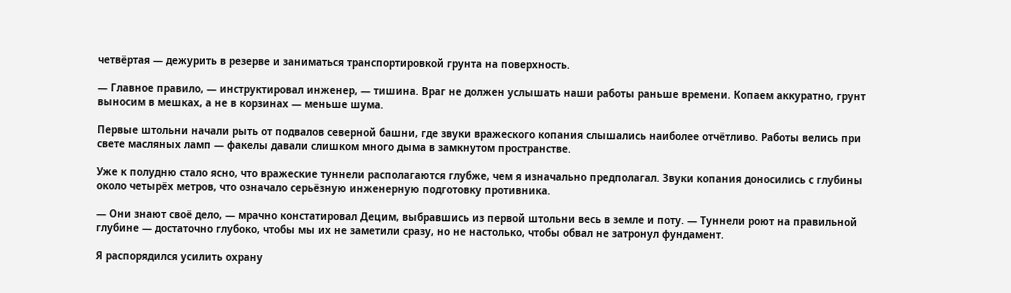четвёртая — дежурить в резерве и заниматься транспортировкой грунта на поверхность.

— Главное правило, — инструктировал инженер, — тишина. Враг не должен услышать наши работы раньше времени. Копаем аккуратно, грунт выносим в мешках, а не в корзинах — меньше шума.

Первые штольни начали рыть от подвалов северной башни, где звуки вражеского копания слышались наиболее отчётливо. Работы велись при свете масляных ламп — факелы давали слишком много дыма в замкнутом пространстве.

Уже к полудню стало ясно, что вражеские туннели располагаются глубже, чем я изначально предполагал. Звуки копания доносились с глубины около четырёх метров, что означало серьёзную инженерную подготовку противника.

— Они знают своё дело, — мрачно констатировал Децим, выбравшись из первой штольни весь в земле и поту. — Туннели роют на правильной глубине — достаточно глубоко, чтобы мы их не заметили сразу, но не настолько, чтобы обвал не затронул фундамент.

Я распорядился усилить охрану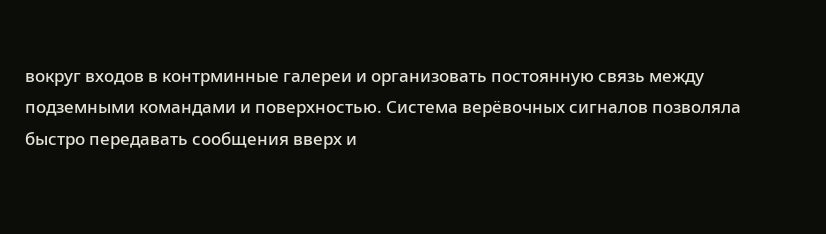вокруг входов в контрминные галереи и организовать постоянную связь между подземными командами и поверхностью. Система верёвочных сигналов позволяла быстро передавать сообщения вверх и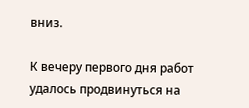вниз.

К вечеру первого дня работ удалось продвинуться на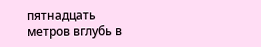пятнадцать метров вглубь в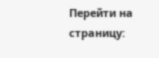Перейти на страницу: